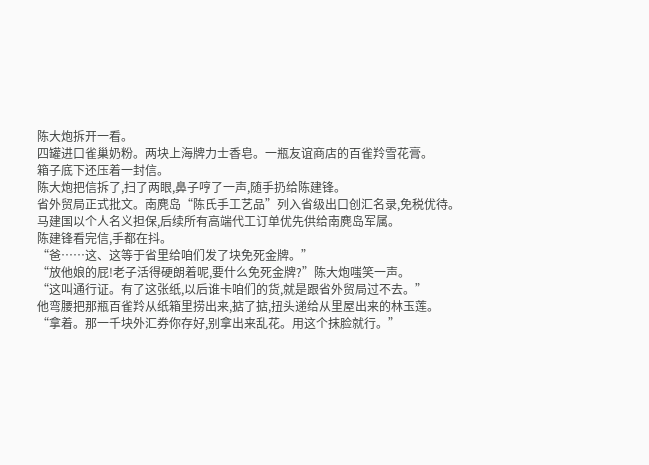陈大炮拆开一看。
四罐进口雀巢奶粉。两块上海牌力士香皂。一瓶友谊商店的百雀羚雪花膏。
箱子底下还压着一封信。
陈大炮把信拆了,扫了两眼,鼻子哼了一声,随手扔给陈建锋。
省外贸局正式批文。南麂岛“陈氏手工艺品”列入省级出口创汇名录,免税优待。
马建国以个人名义担保,后续所有高端代工订单优先供给南麂岛军属。
陈建锋看完信,手都在抖。
“爸……这、这等于省里给咱们发了块免死金牌。”
“放他娘的屁!老子活得硬朗着呢,要什么免死金牌?”陈大炮嗤笑一声。
“这叫通行证。有了这张纸,以后谁卡咱们的货,就是跟省外贸局过不去。”
他弯腰把那瓶百雀羚从纸箱里捞出来,掂了掂,扭头递给从里屋出来的林玉莲。
“拿着。那一千块外汇券你存好,别拿出来乱花。用这个抹脸就行。”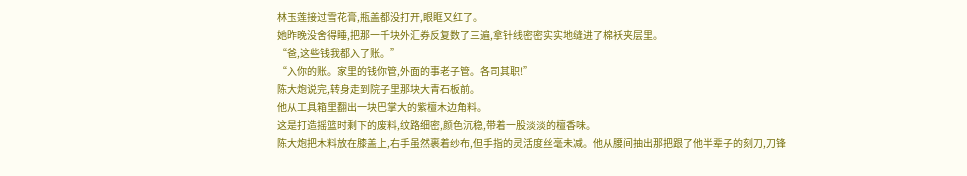林玉莲接过雪花膏,瓶盖都没打开,眼眶又红了。
她昨晚没舍得睡,把那一千块外汇券反复数了三遍,拿针线密密实实地缝进了棉袄夹层里。
“爸,这些钱我都入了账。”
“入你的账。家里的钱你管,外面的事老子管。各司其职!”
陈大炮说完,转身走到院子里那块大青石板前。
他从工具箱里翻出一块巴掌大的紫檀木边角料。
这是打造摇篮时剩下的废料,纹路细密,颜色沉稳,带着一股淡淡的檀香味。
陈大炮把木料放在膝盖上,右手虽然裹着纱布,但手指的灵活度丝毫未减。他从腰间抽出那把跟了他半辈子的刻刀,刀锋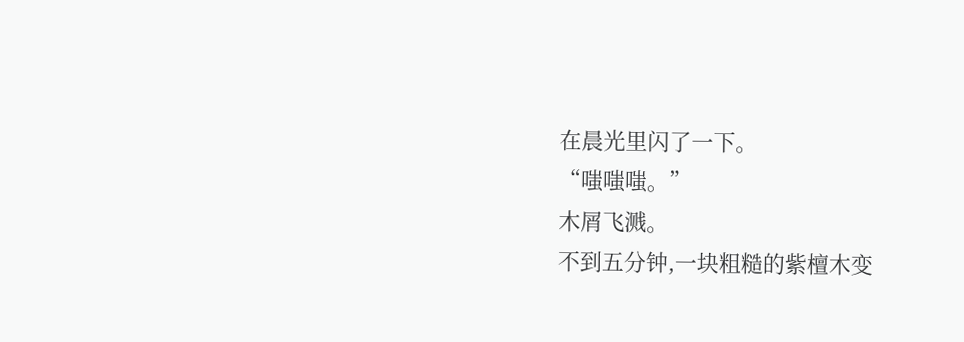在晨光里闪了一下。
“嗤嗤嗤。”
木屑飞溅。
不到五分钟,一块粗糙的紫檀木变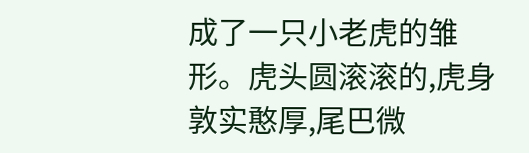成了一只小老虎的雏形。虎头圆滚滚的,虎身敦实憨厚,尾巴微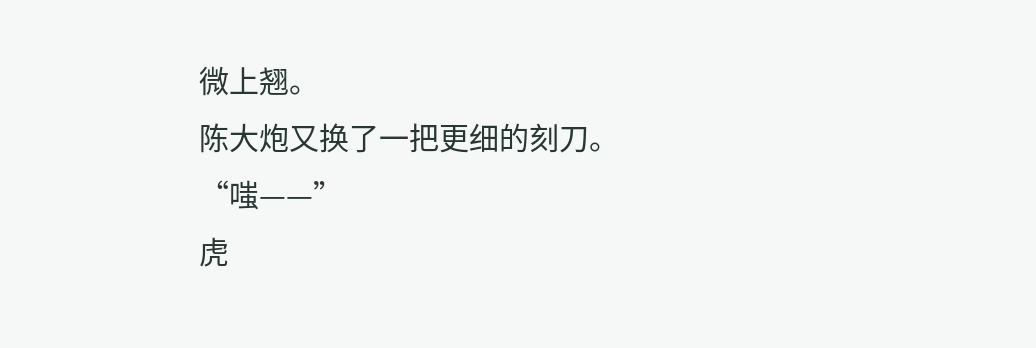微上翘。
陈大炮又换了一把更细的刻刀。
“嗤——”
虎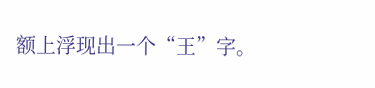额上浮现出一个“王”字。